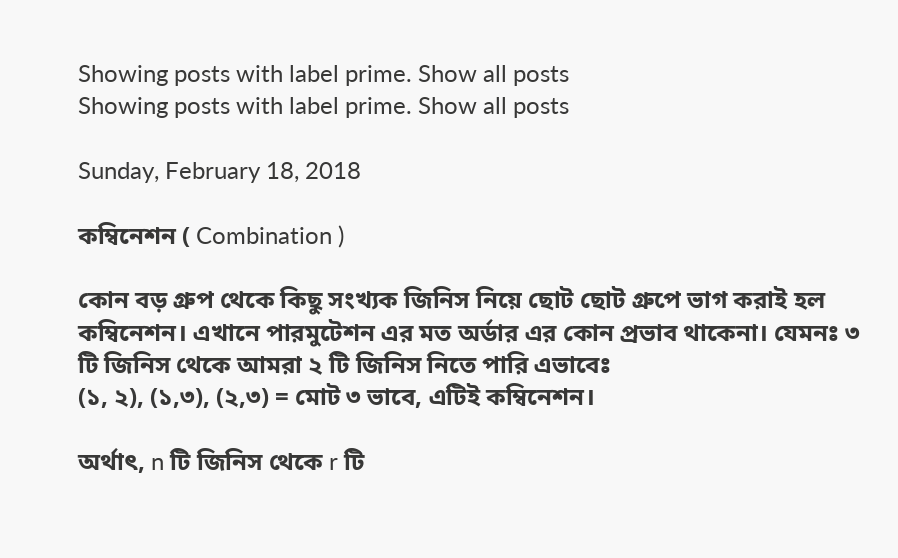Showing posts with label prime. Show all posts
Showing posts with label prime. Show all posts

Sunday, February 18, 2018

কম্বিনেশন ( Combination )

কোন বড় গ্রুপ থেকে কিছু সংখ্যক জিনিস নিয়ে ছোট ছোট গ্রুপে ভাগ করাই হল কম্বিনেশন। এখানে পারমুটেশন এর মত অর্ডার এর কোন প্রভাব থাকেনা। যেমনঃ ৩ টি জিনিস থেকে আমরা ২ টি জিনিস নিতে পারি এভাবেঃ
(১, ২), (১,৩), (২,৩) = মোট ৩ ভাবে, এটিই কম্বিনেশন।

অর্থাৎ, n টি জিনিস থেকে r টি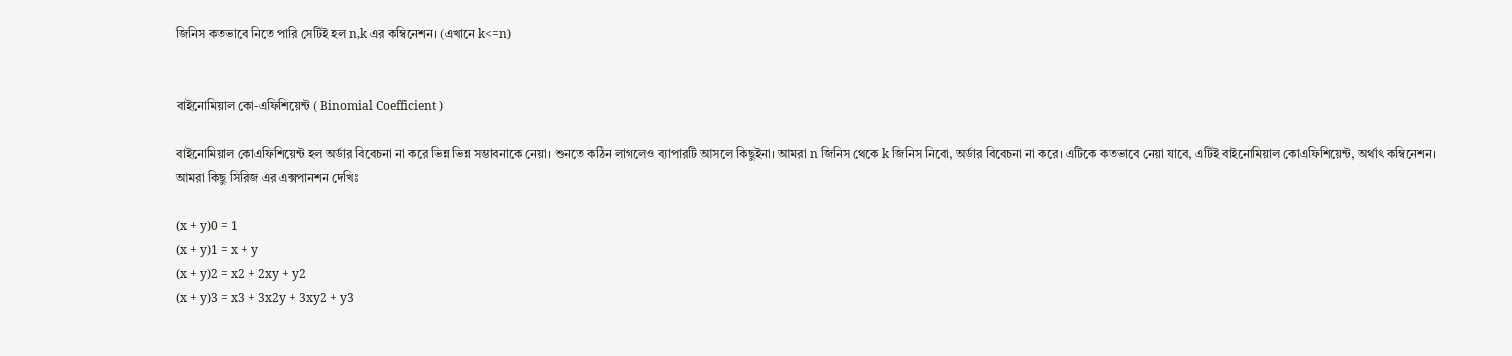জিনিস কতভাবে নিতে পারি সেটিই হল n,k এর কম্বিনেশন। (এখানে k<=n)


বাইনোমিয়াল কো-এফিশিয়েন্ট ( Binomial Coefficient )

বাইনোমিয়াল কোএফিশিয়েন্ট হল অর্ডার বিবেচনা না করে ভিন্ন ভিন্ন সম্ভাবনাকে নেয়া। শুনতে কঠিন লাগলেও ব্যাপারটি আসলে কিছুইনা। আমরা n জিনিস থেকে k জিনিস নিবো, অর্ডার বিবেচনা না করে। এটিকে কতভাবে নেয়া যাবে, এটিই বাইনোমিয়াল কোএফিশিয়েন্ট, অর্থাৎ কম্বিনেশন।
আমরা কিছু সিরিজ এর এক্সপানশন দেখিঃ

(x + y)0 = 1
(x + y)1 = x + y
(x + y)2 = x2 + 2xy + y2
(x + y)3 = x3 + 3x2y + 3xy2 + y3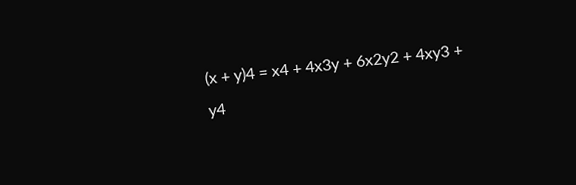(x + y)4 = x4 + 4x3y + 6x2y2 + 4xy3 + y4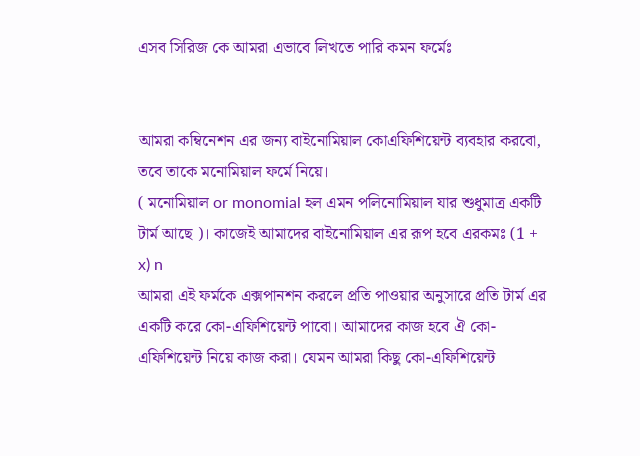এসব সিরিজ কে আমরা এভাবে লিখতে পারি কমন ফর্মেঃ


আমরা কম্বিনেশন এর জন্য বাইনোমিয়াল কোএফিশিয়েন্ট ব্যবহার করবো, তবে তাকে মনোমিয়াল ফর্মে নিয়ে।
( মনোমিয়াল or monomial হল এমন পলিনোমিয়াল যার শুধুমাত্র একটি টার্ম আছে )। কাজেই আমাদের বাইনোমিয়াল এর রূপ হবে এরকমঃ (1 + x) n
আমরা এই ফর্মকে এক্সপানশন করলে প্রতি পাওয়ার অনুসারে প্রতি টার্ম এর একটি করে কো-এফিশিয়েন্ট পাবো। আমাদের কাজ হবে ঐ কো-এফিশিয়েন্ট নিয়ে কাজ করা। যেমন আমরা কিছু কো-এফিশিয়েন্ট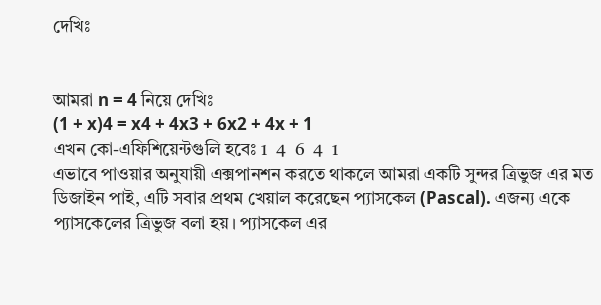দেখিঃ


আমরা n = 4 নিয়ে দেখিঃ
(1 + x)4 = x4 + 4x3 + 6x2 + 4x + 1
এখন কো-এফিশিয়েন্টগুলি হবেঃ 1  4  6  4  1
এভাবে পাওয়ার অনুযায়ী এক্সপানশন করতে থাকলে আমরা একটি সুন্দর ত্রিভুজ এর মত ডিজাইন পাই, এটি সবার প্রথম খেয়াল করেছেন প্যাসকেল (Pascal). এজন্য একে প্যাসকেলের ত্রিভুজ বলা হয়। প্যাসকেল এর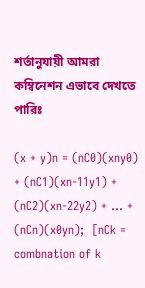শর্তানুযায়ী আমরা কম্বিনেশন এভাবে দেখতে পারিঃ

(x + y)n = (nC0)(xny0) + (nC1)(xn-11y1) + (nC2)(xn-22y2) + ... + (nCn)(x0yn);  [nCk = combnation of k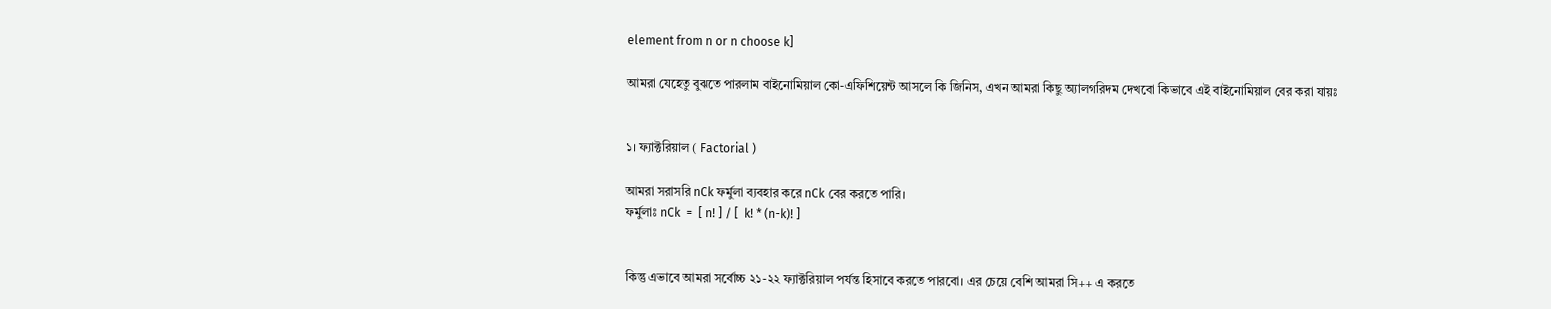element from n or n choose k]

আমরা যেহেতু বুঝতে পারলাম বাইনোমিয়াল কো-এফিশিয়েন্ট আসলে কি জিনিস, এখন আমরা কিছু অ্যালগরিদম দেখবো কিভাবে এই বাইনোমিয়াল বের করা যায়ঃ


১। ফ্যাক্টরিয়াল ( Factorial )

আমরা সরাসরি nCk ফর্মুলা ব্যবহার করে nCk বের করতে পারি।
ফর্মুলাঃ nCk  =  [ n! ] / [  k! * (n-k)! ]


কিন্তু এভাবে আমরা সর্বোচ্চ ২১-২২ ফ্যাক্টরিয়াল পর্যন্ত হিসাবে করতে পারবো। এর চেয়ে বেশি আমরা সি++ এ করতে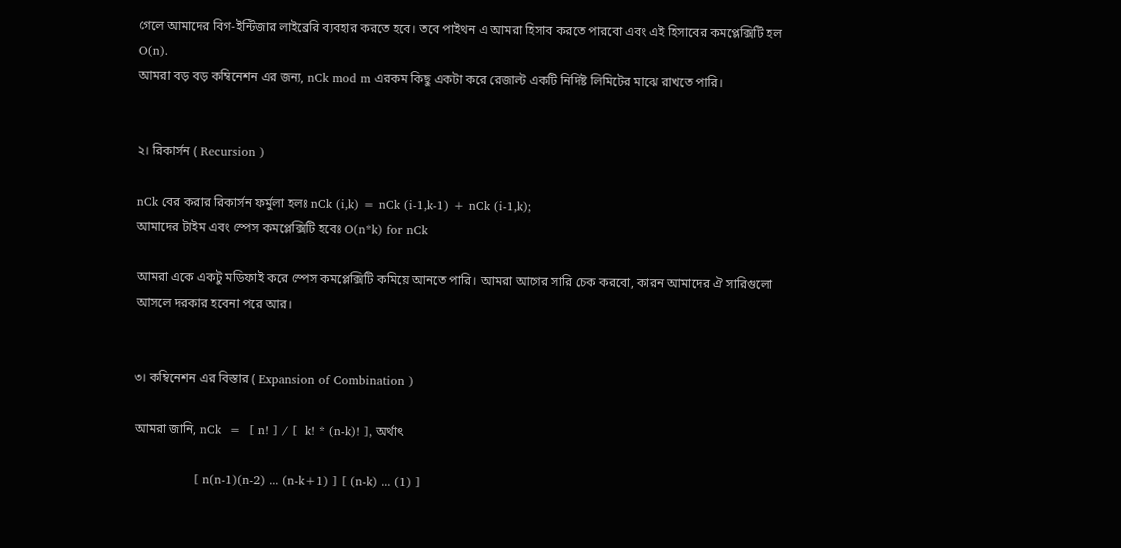গেলে আমাদের বিগ-ইন্টিজার লাইব্রেরি ব্যবহার করতে হবে। তবে পাইথন এ আমরা হিসাব করতে পারবো এবং এই হিসাবের কমপ্লেক্সিটি হল O(n).
আমরা বড় বড় কম্বিনেশন এর জন্য, nCk mod m এরকম কিছু একটা করে রেজাল্ট একটি নির্দিষ্ট লিমিটের মাঝে রাখতে পারি।


২। রিকার্সন ( Recursion )

nCk বের করার রিকার্সন ফর্মুলা হলঃ nCk (i,k) = nCk (i-1,k-1) + nCk (i-1,k);
আমাদের টাইম এবং স্পেস কমপ্লেক্সিটি হবেঃ O(n*k) for nCk

আমরা একে একটু মডিফাই করে স্পেস কমপ্লেক্সিটি কমিয়ে আনতে পারি। আমরা আগের সারি চেক করবো, কারন আমাদের ঐ সারিগুলো আসলে দরকার হবেনা পরে আর।


৩। কম্বিনেশন এর বিস্তার ( Expansion of Combination )

আমরা জানি, nCk  =  [ n! ] / [  k! * (n-k)! ], অর্থাৎ

               [ n(n-1)(n-2) ... (n-k+1) ] [ (n-k) ... (1) ]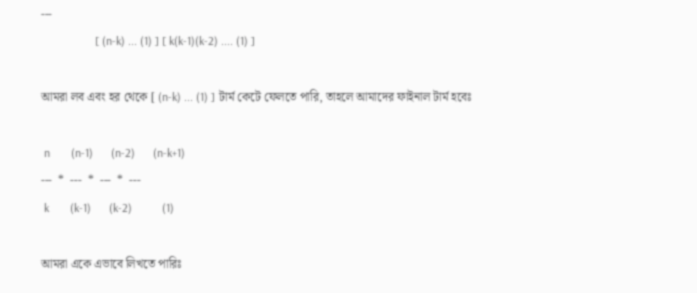---
                  [ (n-k) ... (1) ] [ k(k-1)(k-2) .... (1) ]

আমরা লব এবং হর থেকে [ (n-k) ... (1) ] টার্ম কেটে ফেলতে পারি, তাহলে আমাদের ফাইনাল টার্ম হবেঃ

 n       (n-1)      (n-2)      (n-k+1)
---  *  ---  *  ---  *  ---
 k       (k-1)      (k-2)          (1)

আমরা একে এভাবে লিখতে পারিঃ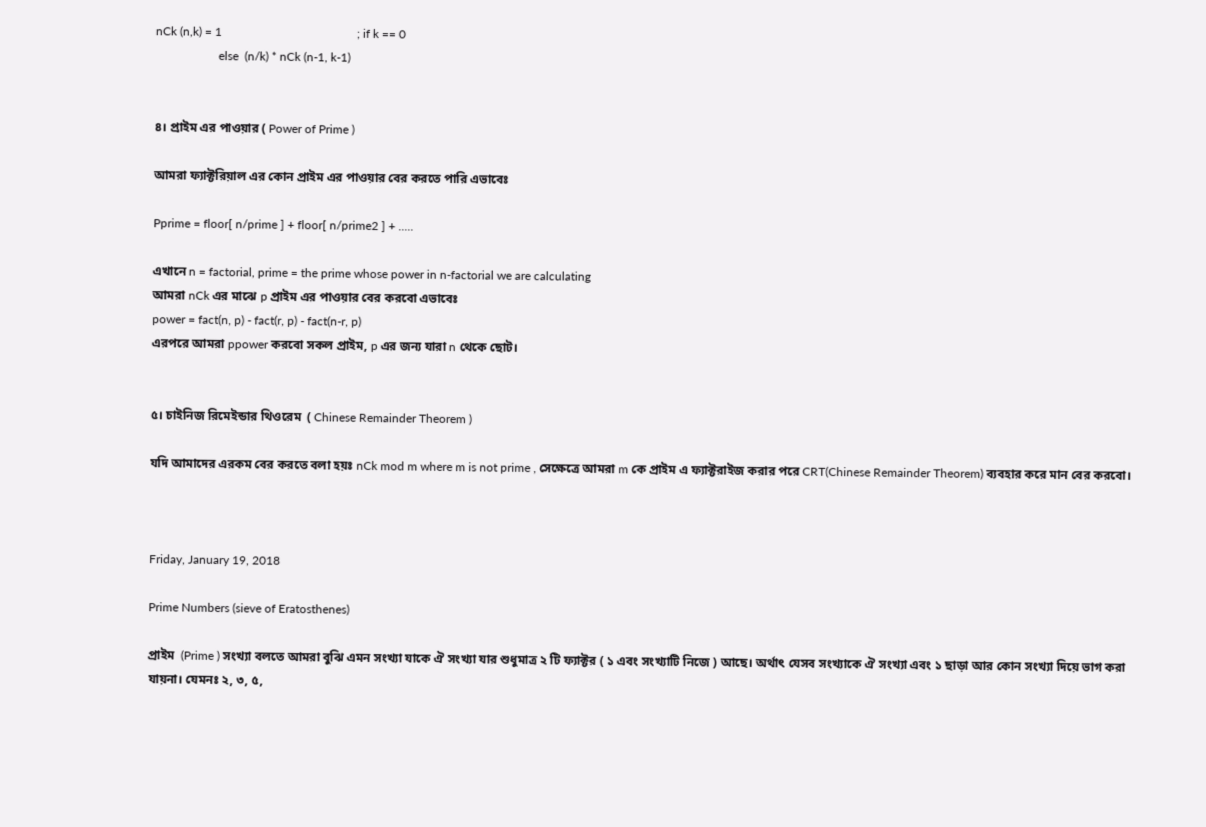nCk (n,k) = 1                                             ; if k == 0
                     else  (n/k) * nCk (n-1, k-1)


৪। প্রাইম এর পাওয়ার ( Power of Prime )

আমরা ফ্যাক্টরিয়াল এর কোন প্রাইম এর পাওয়ার বের করতে পারি এভাবেঃ

Pprime = floor[ n/prime ] + floor[ n/prime2 ] + .....

এখানে n = factorial, prime = the prime whose power in n-factorial we are calculating
আমরা nCk এর মাঝে p প্রাইম এর পাওয়ার বের করবো এভাবেঃ
power = fact(n, p) - fact(r, p) - fact(n-r, p)
এরপরে আমরা ppower করবো সকল প্রাইম, p এর জন্য যারা n থেকে ছোট।


৫। চাইনিজ রিমেইন্ডার থিওরেম  ( Chinese Remainder Theorem )

যদি আমাদের এরকম বের করতে বলা হয়ঃ nCk mod m where m is not prime , সেক্ষেত্রে আমরা m কে প্রাইম এ ফ্যাক্টরাইজ করার পরে CRT(Chinese Remainder Theorem) ব্যবহার করে মান বের করবো।



Friday, January 19, 2018

Prime Numbers (sieve of Eratosthenes)

প্রাইম  (Prime ) সংখ্যা বলতে আমরা বুঝি এমন সংখ্যা যাকে ঐ সংখ্যা যার শুধুমাত্র ২ টি ফ্যাক্টর ( ১ এবং সংখ্যাটি নিজে ) আছে। অর্থাৎ যেসব সংখ্যাকে ঐ সংখ্যা এবং ১ ছাড়া আর কোন সংখ্যা দিয়ে ভাগ করা যায়না। যেমনঃ ২, ৩, ৫,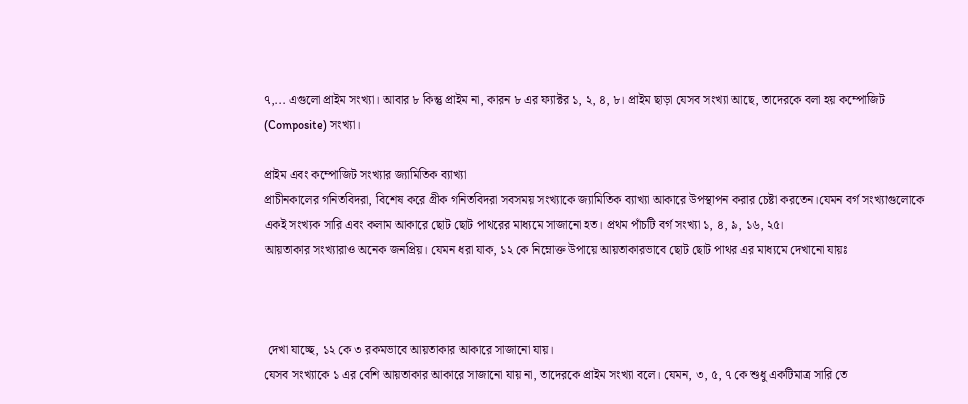৭,... এগুলো প্রাইম সংখ্যা। আবার ৮ কিন্তু প্রাইম না, কারন ৮ এর ফ্যাক্টর ১, ২, ৪, ৮। প্রাইম ছাড়া যেসব সংখ্যা আছে, তাদেরকে বলা হয় কম্পোজিট (Composite) সংখ্যা।

প্রাইম এবং কম্পোজিট সংখ্যার জ্যামিতিক ব্যাখ্যা
প্রাচীনকালের গনিতবিদরা, বিশেষ করে গ্রীক গনিতবিদরা সবসময় সংখ্যাকে জ্যামিতিক ব্যাখ্যা আকারে উপস্থাপন করার চেষ্টা করতেন।যেমন বর্গ সংখ্যাগুলোকে একই সংখ্যক সারি এবং কলাম আকারে ছোট ছোট পাথরের মাধ্যমে সাজানো হত। প্রথম পাঁচটি বর্গ সংখ্যা ১, ৪, ৯, ১৬, ২৫।
আয়তাকার সংখ্যারাও অনেক জনপ্রিয়। যেমন ধরা যাক, ১২ কে নিম্নোক্ত উপায়ে আয়তাকারভাবে ছোট ছোট পাথর এর মাধ্যমে দেখানো যায়ঃ



 দেখা যাচ্ছে, ১২ কে ৩ রকমভাবে আয়তাকার আকারে সাজানো যায়।
যেসব সংখ্যাকে ১ এর বেশি আয়তাকার আকারে সাজানো যায় না, তাদেরকে প্রাইম সংখ্যা বলে। যেমন, ৩, ৫, ৭ কে শুধু একটিমাত্র সারি তে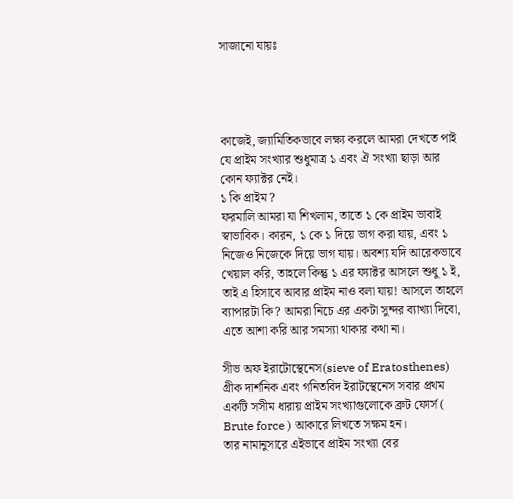সাজানো যায়ঃ




কাজেই, জ্যামিতিকভাবে লক্ষ্য করলে আমরা দেখতে পাই যে প্রাইম সংখ্যার শুধুমাত্র ১ এবং ঐ সংখ্যা ছাড়া আর কোন ফ্যাক্টর নেই।
১ কি প্রাইম ?
ফরমালি আমরা যা শিখলাম, তাতে ১ কে প্রাইম ভাবাই স্বাভাবিক। কারন, ১ কে ১ দিয়ে ভাগ করা যায়, এবং ১ নিজেও নিজেকে দিয়ে ভাগ যায়। অবশ্য যদি আরেকভাবে খেয়াল করি, তাহলে কিন্তু ১ এর ফ্যাক্টর আসলে শুধু ১ ই, তাই এ হিসাবে আবার প্রাইম নাও বলা যায়! আসলে তাহলে ব্যাপারটা কি? আমরা নিচে এর একটা সুন্দর ব্যাখ্যা দিবো, এতে আশা করি আর সমস্যা থাকার কথা না।

সীভ অফ ইরাটোস্থেনেস(sieve of Eratosthenes)
গ্রীক দার্শনিক এবং গনিতবিদ ইরাটস্থেনেস সবার প্রথম একটি সসীম ধারায় প্রাইম সংখ্যাগুলোকে ব্রুট ফোর্স ( Brute force ) আকারে লিখতে সক্ষম হন।
তার নামানুসারে এইভাবে প্রাইম সংখ্যা বের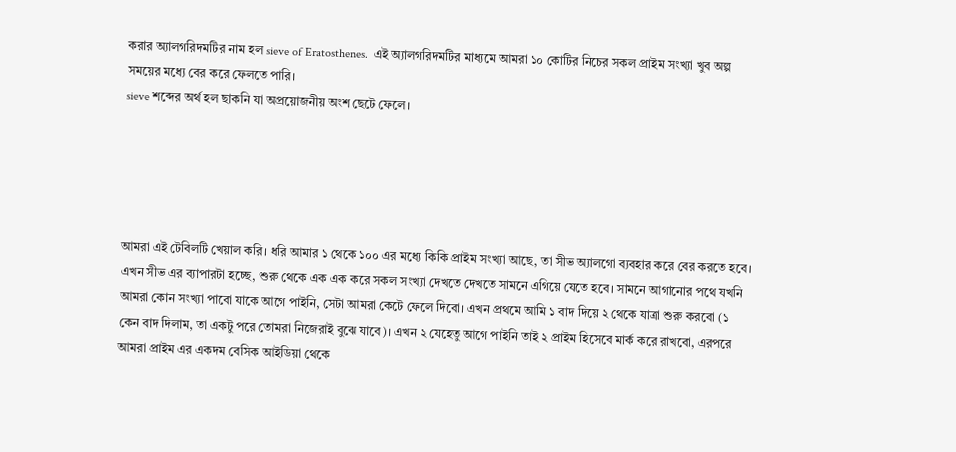করার অ্যালগরিদমটির নাম হল sieve of Eratosthenes.  এই অ্যালগরিদমটির মাধ্যমে আমরা ১০ কোটির নিচের সকল প্রাইম সংখ্যা খুব অল্প সময়ের মধ্যে বের করে ফেলতে পারি।
sieve শব্দের অর্থ হল ছাকনি যা অপ্রয়োজনীয় অংশ ছেটে ফেলে।





আমরা এই টেবিলটি খেয়াল করি। ধরি আমার ১ থেকে ১০০ এর মধ্যে কিকি প্রাইম সংখ্যা আছে, তা সীভ অ্যালগো ব্যবহার করে বের করতে হবে। এখন সীভ এর ব্যাপারটা হচ্ছে, শুরু থেকে এক এক করে সকল সংখ্যা দেখতে দেখতে সামনে এগিয়ে যেতে হবে। সামনে আগানোর পথে যখনি আমরা কোন সংখ্যা পাবো যাকে আগে পাইনি, সেটা আমরা কেটে ফেলে দিবো। এখন প্রথমে আমি ১ বাদ দিয়ে ২ থেকে যাত্রা শুরু করবো (১ কেন বাদ দিলাম, তা একটু পরে তোমরা নিজেরাই বুঝে যাবে)। এখন ২ যেহেতু আগে পাইনি তাই ২ প্রাইম হিসেবে মার্ক করে রাখবো, এরপরে আমরা প্রাইম এর একদম বেসিক আইডিয়া থেকে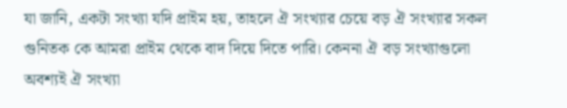যা জানি, একটা সংখ্যা যদি প্রাইম হয়, তাহলে ঐ সংখ্যার চেয়ে বড় ঐ সংখ্যার সকল গুনিতক কে আমরা প্রাইম থেকে বাদ দিয়ে দিতে পারি। কেননা ঐ বড় সংখ্যাগুলো অবশ্যই ঐ সংখ্যা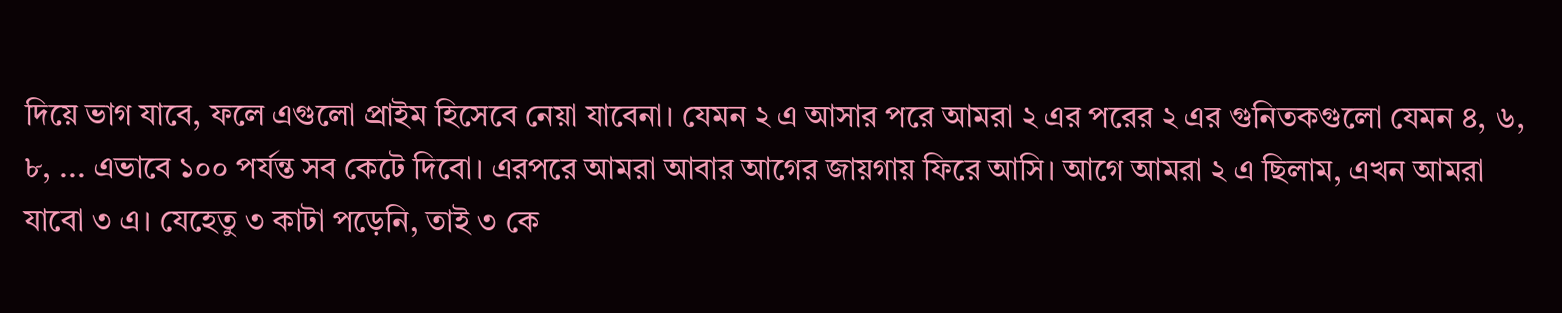দিয়ে ভাগ যাবে, ফলে এগুলো প্রাইম হিসেবে নেয়া যাবেনা। যেমন ২ এ আসার পরে আমরা ২ এর পরের ২ এর গুনিতকগুলো যেমন ৪, ৬, ৮, ... এভাবে ১০০ পর্যন্ত সব কেটে দিবো। এরপরে আমরা আবার আগের জায়গায় ফিরে আসি। আগে আমরা ২ এ ছিলাম, এখন আমরা যাবো ৩ এ। যেহেতু ৩ কাটা পড়েনি, তাই ৩ কে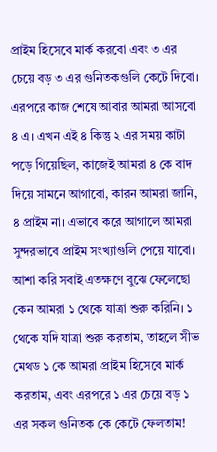প্রাইম হিসেবে মার্ক করবো এবং ৩ এর চেয়ে বড় ৩ এর গুনিতকগুলি কেটে দিবো। এরপরে কাজ শেষে আবার আমরা আসবো ৪ এ। এখন এই ৪ কিন্তু ২ এর সময় কাটা পড়ে গিয়েছিল, কাজেই আমরা ৪ কে বাদ দিয়ে সামনে আগাবো, কারন আমরা জানি, ৪ প্রাইম না। এভাবে করে আগালে আমরা সুন্দরভাবে প্রাইম সংখ্যাগুলি পেয়ে যাবো। আশা করি সবাই এতক্ষণে বুঝে ফেলেছো কেন আমরা ১ থেকে যাত্রা শুরু করিনি। ১ থেকে যদি যাত্রা শুরু করতাম, তাহলে সীভ মেথড ১ কে আমরা প্রাইম হিসেবে মার্ক করতাম, এবং এরপরে ১ এর চেয়ে বড় ১ এর সকল গুনিতক কে কেটে ফেলতাম!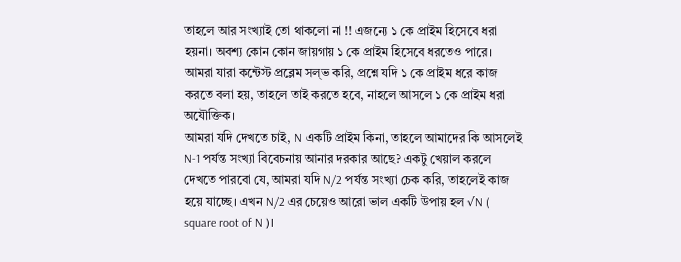তাহলে আর সংখ্যাই তো থাকলো না !! এজন্যে ১ কে প্রাইম হিসেবে ধরা হয়না। অবশ্য কোন কোন জায়গায় ১ কে প্রাইম হিসেবে ধরতেও পারে। আমরা যারা কন্টেস্ট প্রব্লেম সল্ভ করি, প্রশ্নে যদি ১ কে প্রাইম ধরে কাজ করতে বলা হয়, তাহলে তাই করতে হবে, নাহলে আসলে ১ কে প্রাইম ধরা অযৌক্তিক।
আমরা যদি দেখতে চাই, N একটি প্রাইম কিনা, তাহলে আমাদের কি আসলেই N-1 পর্যন্ত সংখ্যা বিবেচনায় আনার দরকার আছে? একটু খেয়াল করলে দেখতে পারবো যে, আমরা যদি N/2 পর্যন্ত সংখ্যা চেক করি, তাহলেই কাজ হয়ে যাচ্ছে। এখন N/2 এর চেয়েও আরো ভাল একটি উপায় হল √N ( square root of N )।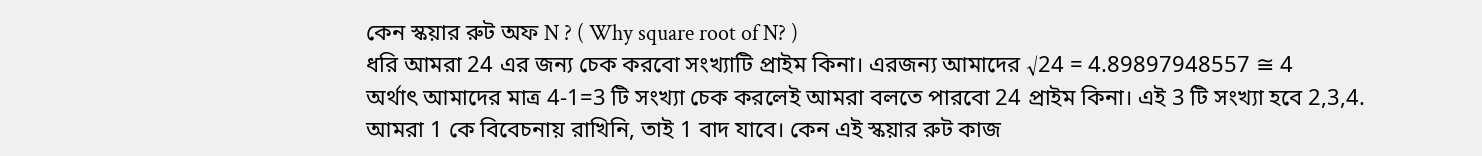কেন স্কয়ার রুট অফ N ? ( Why square root of N? )
ধরি আমরা 24 এর জন্য চেক করবো সংখ্যাটি প্রাইম কিনা। এরজন্য আমাদের √24 = 4.89897948557 ≅ 4
অর্থাৎ আমাদের মাত্র 4-1=3 টি সংখ্যা চেক করলেই আমরা বলতে পারবো 24 প্রাইম কিনা। এই 3 টি সংখ্যা হবে 2,3,4.
আমরা 1 কে বিবেচনায় রাখিনি, তাই 1 বাদ যাবে। কেন এই স্কয়ার রুট কাজ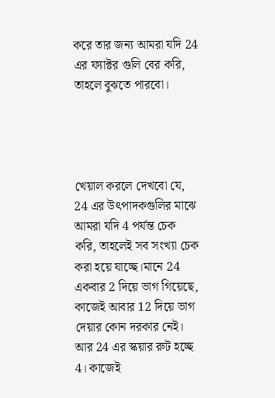করে তার জন্য আমরা যদি 24 এর ফ্যাক্টর গুলি বের করি, তাহলে বুঝতে পারবো।




খেয়াল করলে দেখবো যে, 24 এর উৎপাদকগুলির মাঝে আমরা যদি 4 পর্যন্ত চেক করি, তাহলেই সব সংখ্যা চেক করা হয়ে যাচ্ছে।মানে 24 একবার 2 দিয়ে ভাগ গিয়েছে, কাজেই আবার 12 দিয়ে ভাগ দেয়ার কোন দরকার নেই। আর 24 এর স্কয়ার রুট হচ্ছে 4। কাজেই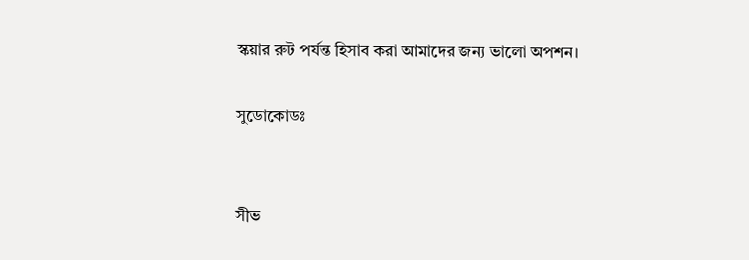স্কয়ার রুট পর্যন্ত হিসাব করা আমাদের জন্য ভালো অপশন।

সুডোকোডঃ


সীভ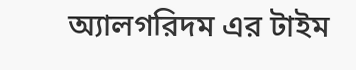অ্যালগরিদম এর টাইম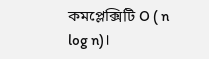কমপ্লেক্সিটি O ( n log n)।